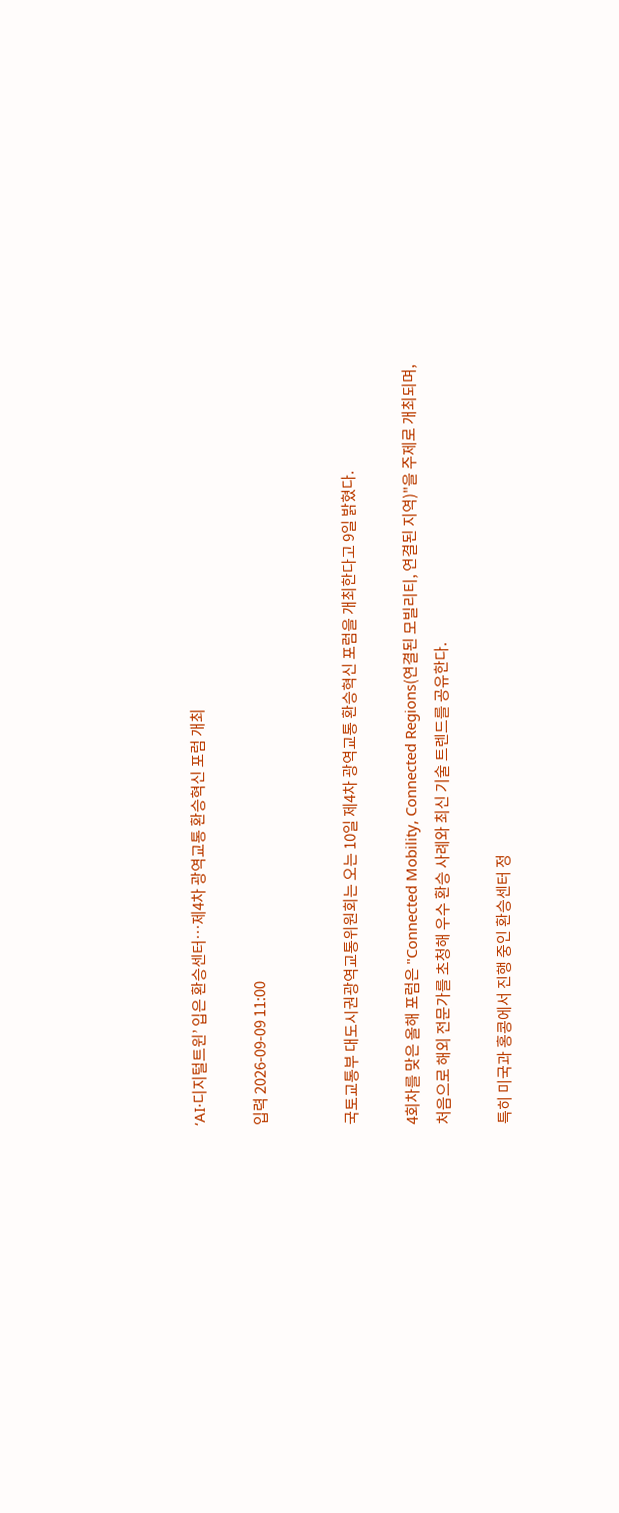‘AI·디지털트윈’ 입은 환승센터…제4차 광역교통 환승혁신 포럼 개최

입력 2026-09-09 11:00


국토교통부 대도시권광역교통위원회는 오는 10일 제4차 광역교통 환승혁신 포럼을 개최한다고 9일 밝혔다.

4회차를 맞은 올해 포럼은 "Connected Mobility, Connected Regions(연결된 모빌리티, 연결된 지역)"을 주제로 개최되며, 처음으로 해외 전문가를 초청해 우수 환승 사례와 최신 기술 트렌드를 공유한다.

특히 미국과 홍콩에서 진행 중인 환승센터 정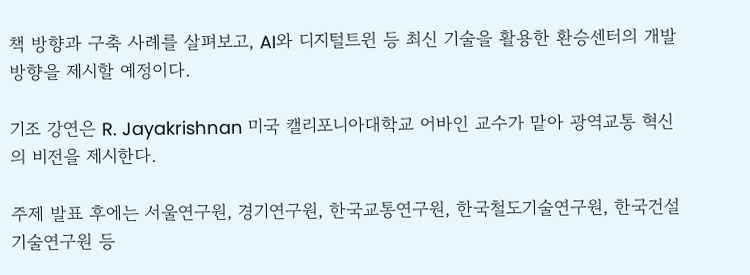책 방향과 구축 사례를 살펴보고, AI와 디지털트윈 등 최신 기술을 활용한 환승센터의 개발 방향을 제시할 예정이다.

기조 강연은 R. Jayakrishnan 미국 캘리포니아대학교 어바인 교수가 맡아 광역교통 혁신의 비전을 제시한다.

주제 발표 후에는 서울연구원, 경기연구원, 한국교통연구원, 한국철도기술연구원, 한국건설기술연구원 등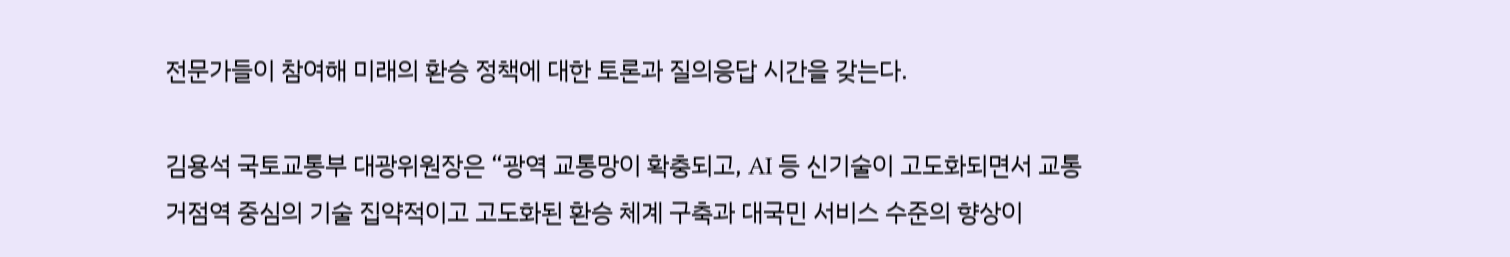전문가들이 참여해 미래의 환승 정책에 대한 토론과 질의응답 시간을 갖는다.

김용석 국토교통부 대광위원장은 “광역 교통망이 확충되고, AI 등 신기술이 고도화되면서 교통 거점역 중심의 기술 집약적이고 고도화된 환승 체계 구축과 대국민 서비스 수준의 향상이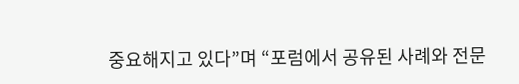중요해지고 있다”며 “포럼에서 공유된 사례와 전문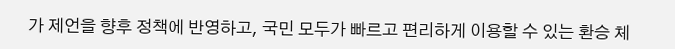가 제언을 향후 정책에 반영하고, 국민 모두가 빠르고 편리하게 이용할 수 있는 환승 체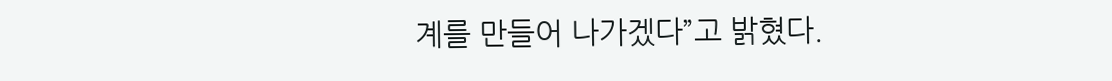계를 만들어 나가겠다”고 밝혔다.